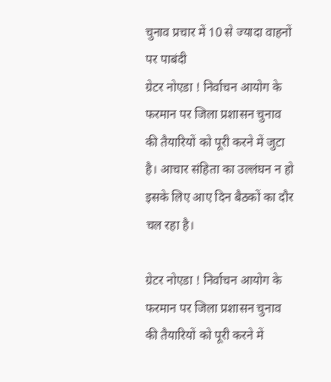चुनाव प्रचार में 10 से ज्यादा वाहनों पर पाबंदी
ग्रेटर नोएडा ! निर्वाचन आयोग के फरमान पर जिला प्रशासन चुनाव की तैयारियों को पूरी करने में जुटा है। आचार संहिता का उल्लंघन न हो इसके लिए आए दिन बैठकों का दौर चल रहा है।

ग्रेटर नोएडा ! निर्वाचन आयोग के फरमान पर जिला प्रशासन चुनाव की तैयारियों को पूरी करने में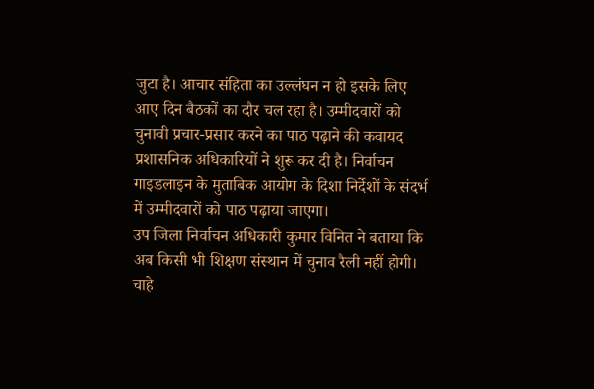जुटा है। आचार संहिता का उल्लंघन न हो इसके लिए आए दिन बैठकों का दौर चल रहा है। उम्मीदवारों को चुनावी प्रचार-प्रसार करने का पाठ पढ़ाने की कवायद प्रशासनिक अधिकारियों ने शुरू कर दी है। निर्वाचन गाइडलाइन के मुताबिक आयोग के दिशा निर्देशों के संदर्भ में उम्मीदवारों को पाठ पढ़ाया जाएगा।
उप जिला निर्वाचन अधिकारी कुमार विनित ने बताया कि अब किसी भी शिक्षण संस्थान में चुनाव रैली नहीं होगी। चाहे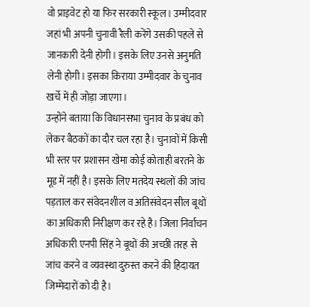वो प्राइवेट हो या फिर सरकारी स्कूल। उम्मीदवार जहां भी अपनी चुनावी रैली करेंगे उसकी पहले से जानकारी देनी होगी। इसके लिए उनसे अनुमति लेनी होगी। इसका किराया उम्मीदवार के चुनाव खर्चे में ही जोड़ा जाएगा।
उन्होंने बताया कि विधानसभा चुनाव के प्रबंध को लेकर बैठकों का दौर चल रहा है। चुनावों में किसी भी स्तर पर प्रशासन खेमा कोई कोताही बरतने के मूड में नहीं है। इसके लिए मतदेय स्थलों की जांच पड़ताल कर संवेदनशील व अतिसंवेदन सील बूथों का अधिकारी निरीक्षण कर रहे है। जिला निर्वाचन अधिकारी एनपी सिंह ने बूथों की अच्छी तरह से जांच करने व व्यवस्था दुरुस्त करने की हिदायत जिम्मेदारों को दी है।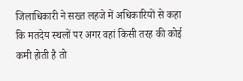जिलाधिकारी ने सख्त लहजे में अधिकारियों से कहा कि मतदेय स्थलों पर अगर वहां किसी तरह की कोई कमी होती है तो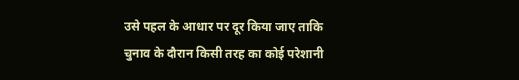उसे पहल के आधार पर दूर किया जाए ताकि चुनाव के दौरान किसी तरह का कोई परेशानी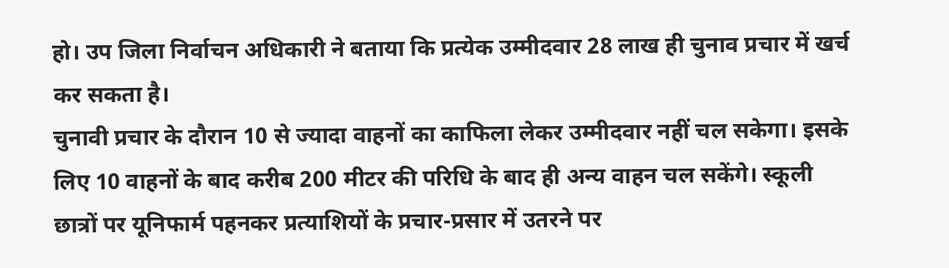हो। उप जिला निर्वाचन अधिकारी ने बताया कि प्रत्येक उम्मीदवार 28 लाख ही चुनाव प्रचार में खर्च कर सकता है।
चुनावी प्रचार के दौरान 10 से ज्यादा वाहनों का काफिला लेकर उम्मीदवार नहीं चल सकेगा। इसके लिए 10 वाहनों के बाद करीब 200 मीटर की परिधि के बाद ही अन्य वाहन चल सकेंगे। स्कूली छात्रों पर यूनिफार्म पहनकर प्रत्याशियों के प्रचार-प्रसार में उतरने पर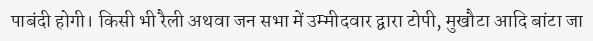पाबंदी होगी। किसी भी रैली अथवा जन सभा में उम्मीदवार द्वारा टोपी, मुखौटा आदि बांटा जा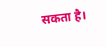सकता है।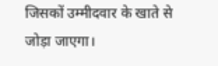जिसकों उम्मीदवार के खाते से जोड़ा जाएगा।